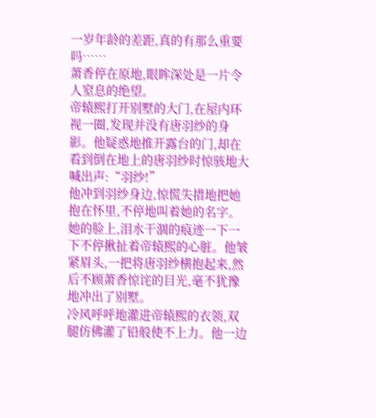一岁年龄的差距,真的有那么重要吗……
萧香停在原地,眼眸深处是一片令人窒息的绝望。
帝辕熙打开别墅的大门,在屋内环视一圈,发现并没有唐羽纱的身影。他疑惑地推开露台的门,却在看到倒在地上的唐羽纱时惊骇地大喊出声:“羽纱!”
他冲到羽纱身边,惊慌失措地把她抱在怀里,不停地叫着她的名字。她的脸上,泪水干涸的痕迹一下一下不停揪扯着帝辕熙的心脏。他皱紧眉头,一把将唐羽纱横抱起来,然后不顾萧香惊诧的目光,毫不犹豫地冲出了别墅。
冷风呼呼地灌进帝辕熙的衣领,双腿仿佛灌了铅般使不上力。他一边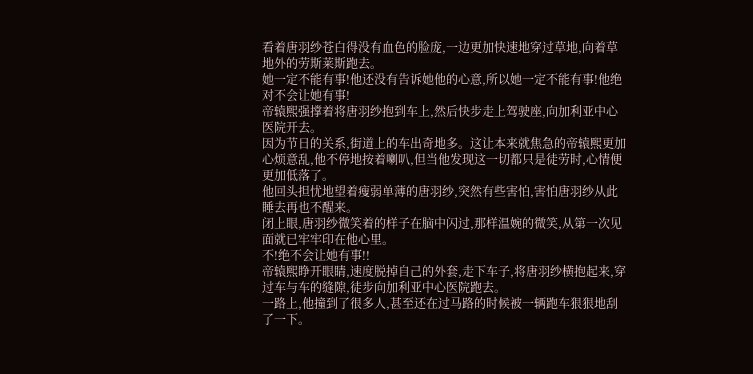看着唐羽纱苍白得没有血色的脸庞,一边更加快速地穿过草地,向着草地外的劳斯莱斯跑去。
她一定不能有事!他还没有告诉她他的心意,所以她一定不能有事!他绝对不会让她有事!
帝辕熙强撑着将唐羽纱抱到车上,然后快步走上驾驶座,向加利亚中心医院开去。
因为节日的关系,街道上的车出奇地多。这让本来就焦急的帝辕熙更加心烦意乱,他不停地按着喇叭,但当他发现这一切都只是徒劳时,心情便更加低落了。
他回头担忧地望着瘦弱单薄的唐羽纱,突然有些害怕,害怕唐羽纱从此睡去再也不醒来。
闭上眼,唐羽纱微笑着的样子在脑中闪过,那样温婉的微笑,从第一次见面就已牢牢印在他心里。
不!绝不会让她有事!!
帝辕熙睁开眼睛,速度脱掉自己的外套,走下车子,将唐羽纱横抱起来,穿过车与车的缝隙,徒步向加利亚中心医院跑去。
一路上,他撞到了很多人,甚至还在过马路的时候被一辆跑车狠狠地刮了一下。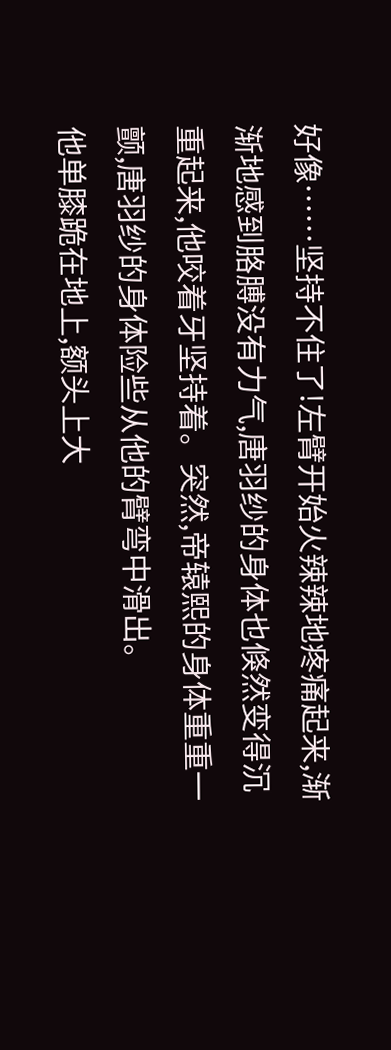好像……坚持不住了!左臂开始火辣辣地疼痛起来,渐渐地感到胳膊没有力气,唐羽纱的身体也倏然变得沉重起来,他咬着牙坚持着。突然,帝辕熙的身体重重一颤,唐羽纱的身体险些从他的臂弯中滑出。
他单膝跪在地上,额头上大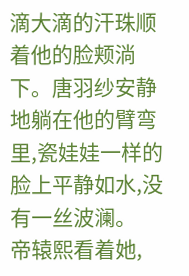滴大滴的汗珠顺着他的脸颊淌下。唐羽纱安静地躺在他的臂弯里,瓷娃娃一样的脸上平静如水,没有一丝波澜。
帝辕熙看着她,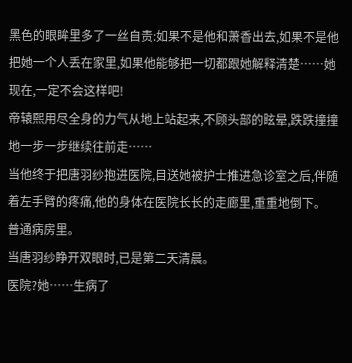黑色的眼眸里多了一丝自责:如果不是他和萧香出去,如果不是他把她一个人丢在家里,如果他能够把一切都跟她解释清楚……她现在,一定不会这样吧!
帝辕熙用尽全身的力气从地上站起来,不顾头部的眩晕,跌跌撞撞地一步一步继续往前走……
当他终于把唐羽纱抱进医院,目送她被护士推进急诊室之后,伴随着左手臂的疼痛,他的身体在医院长长的走廊里,重重地倒下。
普通病房里。
当唐羽纱睁开双眼时,已是第二天清晨。
医院?她……生病了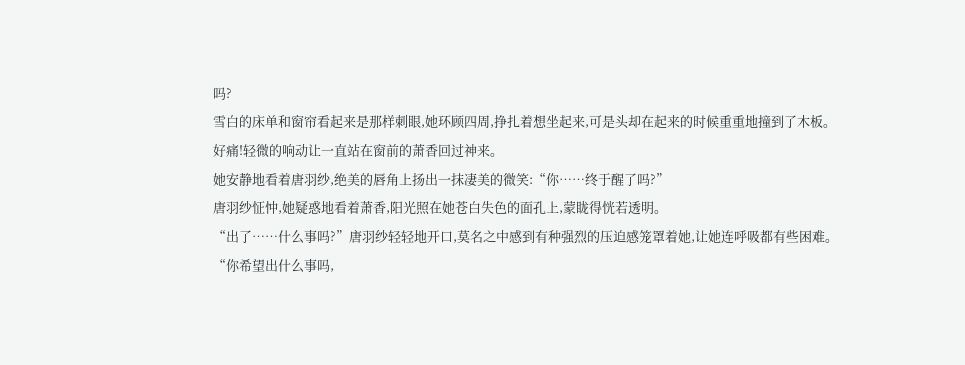吗?
雪白的床单和窗帘看起来是那样刺眼,她环顾四周,挣扎着想坐起来,可是头却在起来的时候重重地撞到了木板。
好痛!轻微的响动让一直站在窗前的萧香回过神来。
她安静地看着唐羽纱,绝美的唇角上扬出一抹凄美的微笑:“你……终于醒了吗?”
唐羽纱怔忡,她疑惑地看着萧香,阳光照在她苍白失色的面孔上,蒙眬得恍若透明。
“出了……什么事吗?”唐羽纱轻轻地开口,莫名之中感到有种强烈的压迫感笼罩着她,让她连呼吸都有些困难。
“你希望出什么事吗,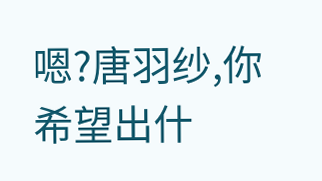嗯?唐羽纱,你希望出什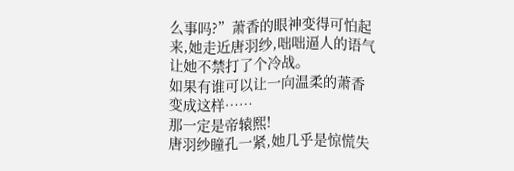么事吗?”萧香的眼神变得可怕起来,她走近唐羽纱,咄咄逼人的语气让她不禁打了个冷战。
如果有谁可以让一向温柔的萧香变成这样……
那一定是帝辕熙!
唐羽纱瞳孔一紧,她几乎是惊慌失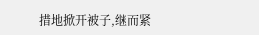措地掀开被子,继而紧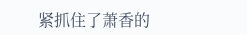紧抓住了萧香的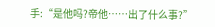手:“是他吗?帝他……出了什么事?”